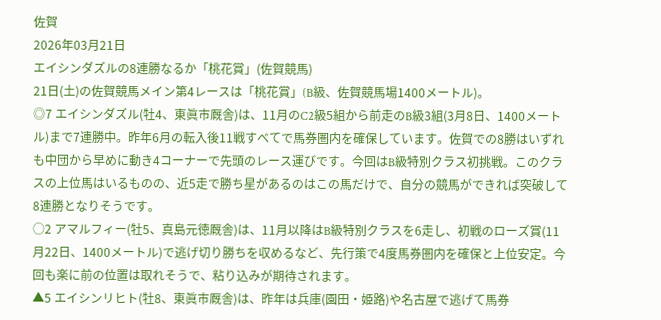佐賀
2026年03月21日
エイシンダズルの8連勝なるか「桃花賞」(佐賀競馬)
21日(土)の佐賀競馬メイン第4レースは「桃花賞」(B級、佐賀競馬場1400メートル)。
◎7 エイシンダズル(牡4、東眞市厩舎)は、11月のC2級5組から前走のB級3組(3月8日、1400メートル)まで7連勝中。昨年6月の転入後11戦すべてで馬券圏内を確保しています。佐賀での8勝はいずれも中団から早めに動き4コーナーで先頭のレース運びです。今回はB級特別クラス初挑戦。このクラスの上位馬はいるものの、近5走で勝ち星があるのはこの馬だけで、自分の競馬ができれば突破して8連勝となりそうです。
○2 アマルフィー(牡5、真島元徳厩舎)は、11月以降はB級特別クラスを6走し、初戦のローズ賞(11月22日、1400メートル)で逃げ切り勝ちを収めるなど、先行策で4度馬券圏内を確保と上位安定。今回も楽に前の位置は取れそうで、粘り込みが期待されます。
▲5 エイシンリヒト(牡8、東眞市厩舎)は、昨年は兵庫(園田・姫路)や名古屋で逃げて馬券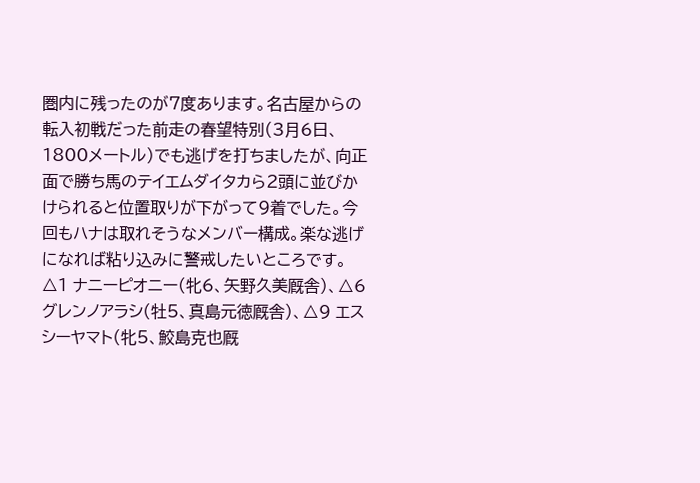圏内に残ったのが7度あります。名古屋からの転入初戦だった前走の春望特別(3月6日、1800メートル)でも逃げを打ちましたが、向正面で勝ち馬のテイエムダイタカら2頭に並びかけられると位置取りが下がって9着でした。今回もハナは取れそうなメンバー構成。楽な逃げになれば粘り込みに警戒したいところです。
△1 ナニーピオニー(牝6、矢野久美厩舎)、△6 グレンノアラシ(牡5、真島元徳厩舎)、△9 エスシーヤマト(牝5、鮫島克也厩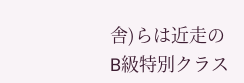舎)らは近走のB級特別クラス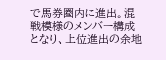で馬券圏内に進出。混戦模様のメンバー構成となり、上位進出の余地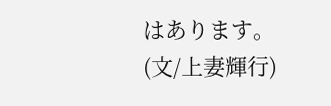はあります。
(文/上妻輝行)